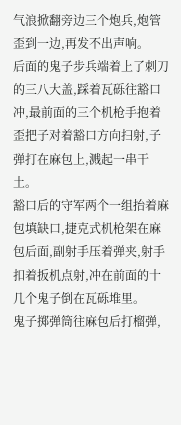气浪掀翻旁边三个炮兵,炮管歪到一边,再发不出声响。
后面的鬼子步兵端着上了刺刀的三八大盖,踩着瓦砾往豁口冲,最前面的三个机枪手抱着歪把子对着豁口方向扫射,子弹打在麻包上,溅起一串干土。
豁口后的守军两个一组抬着麻包填缺口,捷克式机枪架在麻包后面,副射手压着弹夹,射手扣着扳机点射,冲在前面的十几个鬼子倒在瓦砾堆里。
鬼子掷弹筒往麻包后打榴弹,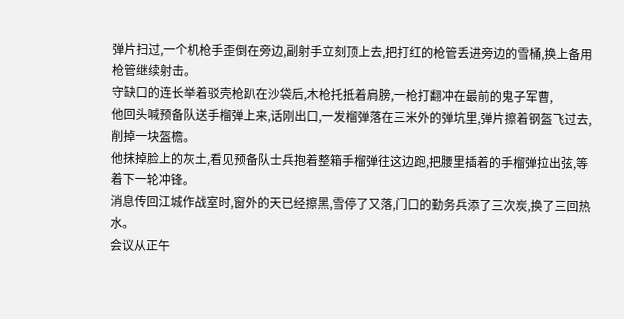弹片扫过,一个机枪手歪倒在旁边,副射手立刻顶上去,把打红的枪管丢进旁边的雪桶,换上备用枪管继续射击。
守缺口的连长举着驳壳枪趴在沙袋后,木枪托抵着肩膀,一枪打翻冲在最前的鬼子军曹,
他回头喊预备队送手榴弹上来,话刚出口,一发榴弹落在三米外的弹坑里,弹片擦着钢盔飞过去,削掉一块盔檐。
他抹掉脸上的灰土,看见预备队士兵抱着整箱手榴弹往这边跑,把腰里插着的手榴弹拉出弦,等着下一轮冲锋。
消息传回江城作战室时,窗外的天已经擦黑,雪停了又落,门口的勤务兵添了三次炭,换了三回热水。
会议从正午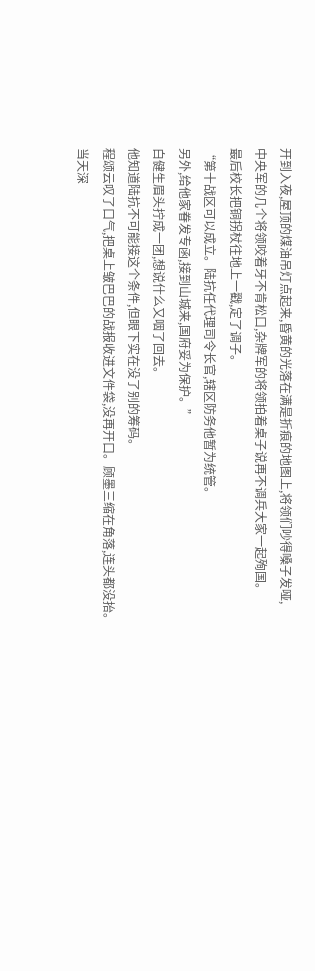开到入夜,屋顶的煤油吊灯点起来,昏黄的光落在满是折痕的地图上,将领们吵得嗓子发哑,
中央军的几个将领咬着牙不肯松口,杂牌军的将领拍着桌子说再不调兵大家一起殉国。
最后校长把铜拐杖往地上一戳,定了调子。
“第十战区可以成立。陆抗任代理司令长官,辖区防务他暂为统管。
另外,给他家眷发专函,接到山城来,国府妥为保护。”
白健生眉头拧成一团,想说什么又咽了回去。
他知道陆抗不可能接这个条件,但眼下实在没了别的筹码。
程颂云叹了口气,把桌上皱巴巴的战报收进文件袋,没再开口。顾墨三缩在角落,连头都没抬。
当天深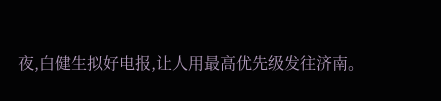夜,白健生拟好电报,让人用最高优先级发往济南。